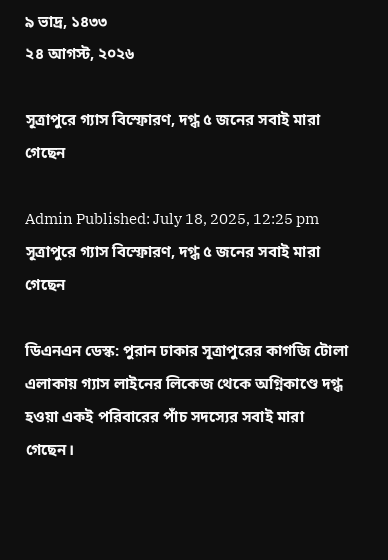৯ ভাদ্র, ১৪৩৩
২৪ আগস্ট, ২০২৬

সূত্রাপুরে গ্যাস বিস্ফোরণ, দগ্ধ ৫ জনের সবাই মারা গেছেন

Admin Published: July 18, 2025, 12:25 pm
সূত্রাপুরে গ্যাস বিস্ফোরণ, দগ্ধ ৫ জনের সবাই মারা গেছেন

ডিএনএন ডেস্ক: পুরান ঢাকার সূত্রাপুরের কাগজি টোলা এলাকায় গ্যাস লাইনের লিকেজ থেকে অগ্নিকাণ্ডে দগ্ধ হওয়া একই পরিবারের পাঁচ সদস্যের সবাই মারা গেছেন।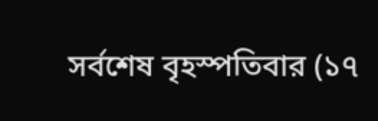সর্বশেষ বৃহস্পতিবার (১৭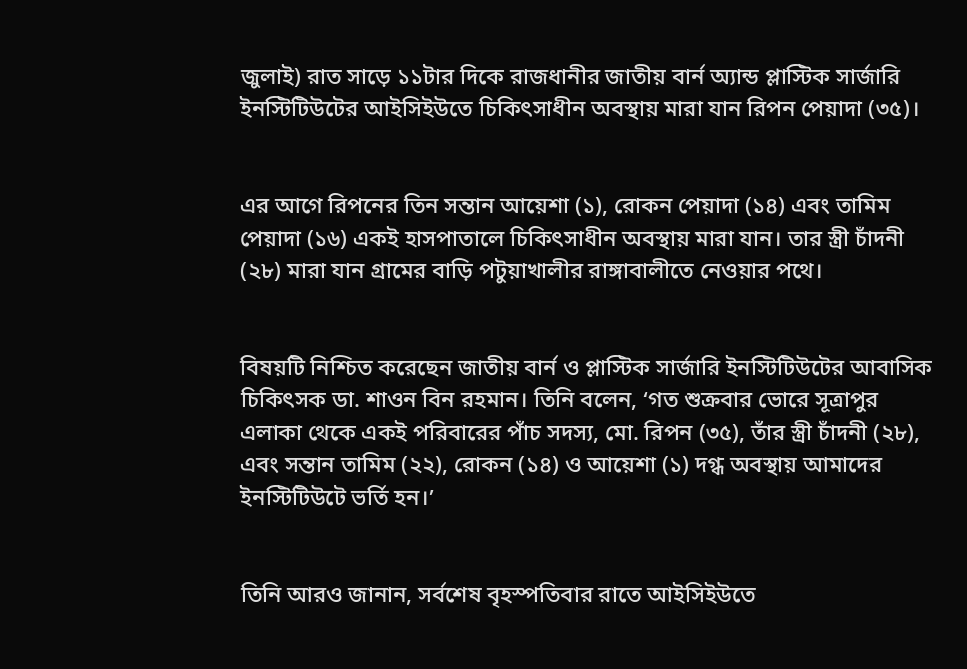জুলাই) রাত সাড়ে ১১টার দিকে রাজধানীর জাতীয় বার্ন অ্যান্ড প্লাস্টিক সার্জারি ইনস্টিটিউটের আইসিইউতে চিকিৎসাধীন অবস্থায় মারা যান রিপন পেয়াদা (৩৫)।


এর আগে রিপনের তিন সন্তান আয়েশা (১), রোকন পেয়াদা (১৪) এবং তামিম পেয়াদা (১৬) একই হাসপাতালে চিকিৎসাধীন অবস্থায় মারা যান। তার স্ত্রী চাঁদনী (২৮) মারা যান গ্রামের বাড়ি পটুয়াখালীর রাঙ্গাবালীতে নেওয়ার পথে।


বিষয়টি নিশ্চিত করেছেন জাতীয় বার্ন ও প্লাস্টিক সার্জারি ইনস্টিটিউটের আবাসিক চিকিৎসক ডা. শাওন বিন রহমান। তিনি বলেন, ‘গত শুক্রবার ভোরে সূত্রাপুর এলাকা থেকে একই পরিবারের পাঁচ সদস্য, মো. রিপন (৩৫), তাঁর স্ত্রী চাঁদনী (২৮), এবং সন্তান তামিম (২২), রোকন (১৪) ও আয়েশা (১) দগ্ধ অবস্থায় আমাদের ইনস্টিটিউটে ভর্তি হন।’


তিনি আরও জানান, সর্বশেষ বৃহস্পতিবার রাতে আইসিইউতে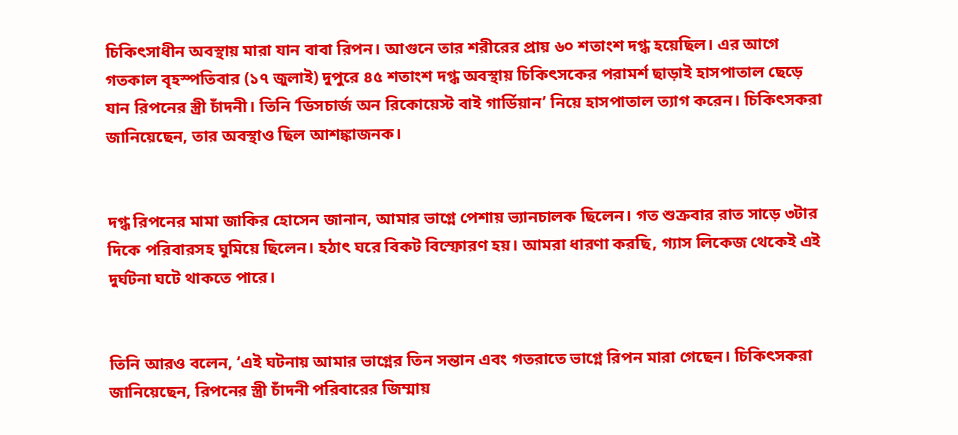চিকিৎসাধীন অবস্থায় মারা যান বাবা রিপন। আগুনে তার শরীরের প্রায় ৬০ শতাংশ দগ্ধ হয়েছিল। এর আগে গতকাল বৃহস্পতিবার (১৭ জুলাই) দুপুরে ৪৫ শতাংশ দগ্ধ অবস্থায় চিকিৎসকের পরামর্শ ছাড়াই হাসপাতাল ছেড়ে যান রিপনের স্ত্রী চাঁদনী। তিনি ‘ডিসচার্জ অন রিকোয়েস্ট বাই গার্ডিয়ান’ নিয়ে হাসপাতাল ত্যাগ করেন। চিকিৎসকরা জানিয়েছেন, তার অবস্থাও ছিল আশঙ্কাজনক।


দগ্ধ রিপনের মামা জাকির হোসেন জানান, আমার ভাগ্নে পেশায় ভ্যানচালক ছিলেন। গত শুক্রবার রাত সাড়ে ৩টার দিকে পরিবারসহ ঘুমিয়ে ছিলেন। হঠাৎ ঘরে বিকট বিস্ফোরণ হয়। আমরা ধারণা করছি, গ্যাস লিকেজ থেকেই এই দুর্ঘটনা ঘটে থাকতে পারে।


তিনি আরও বলেন, ‘এই ঘটনায় আমার ভাগ্নের তিন সন্তান এবং গতরাতে ভাগ্নে রিপন মারা গেছেন। চিকিৎসকরা জানিয়েছেন, রিপনের স্ত্রী চাঁদনী পরিবারের জিম্মায়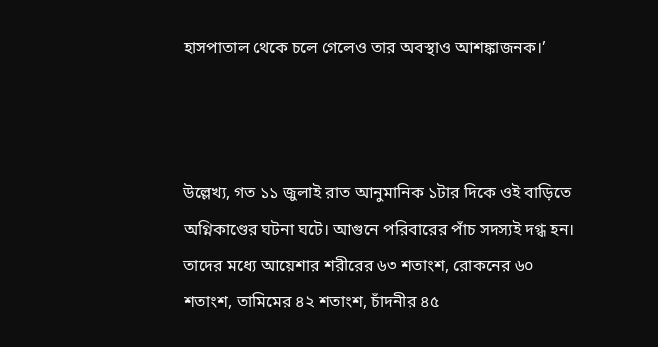হাসপাতাল থেকে চলে গেলেও তার অবস্থাও আশঙ্কাজনক।’



উল্লেখ্য, গত ১১ জুলাই রাত আনুমানিক ১টার দিকে ওই বাড়িতে অগ্নিকাণ্ডের ঘটনা ঘটে। আগুনে পরিবারের পাঁচ সদস্যই দগ্ধ হন। তাদের মধ্যে আয়েশার শরীরের ৬৩ শতাংশ, রোকনের ৬০ শতাংশ, তামিমের ৪২ শতাংশ, চাঁদনীর ৪৫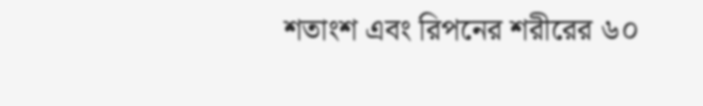শতাংশ এবং রিপনের শরীরের ৬০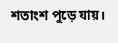শতাংশ পুড়ে যায়।